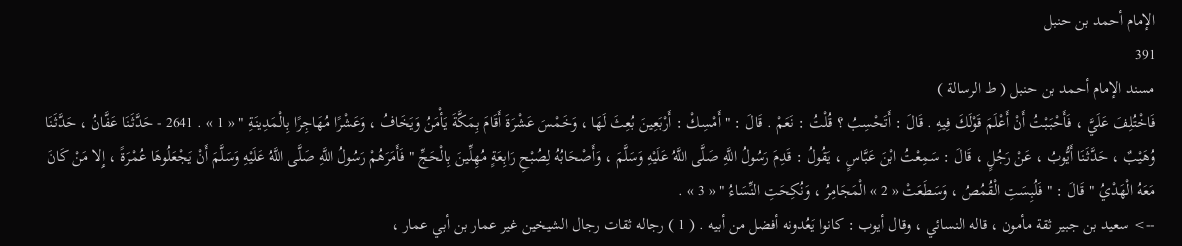الإمام أحمد بن حنبل
391
مسند الإمام أحمد بن حنبل ( ط الرسالة )
فَاخْتُلِفَ عَلَيَّ ، فَأَحْبَبْتُ أَنْ أَعْلَمَ قَوْلَكَ فِيهِ . قَالَ : أَتَحْسِبُ ؟ قُلْتُ : نَعَمْ . قَالَ : " أَمْسِكْ : أَرْبَعِينَ بُعِثَ لَهَا ، وَخَمْسَ عَشْرَةَ أَقَامَ بِمَكَّةَ يَأْمَنُ وَيَخَافُ ، وَعَشْرًا مُهَاجِرًا بِالْمَدِينَةِ " « 1 » . 2641 - حَدَّثَنَا عَفَّانُ ، حَدَّثَنَا وُهَيْبٌ ، حَدَّثَنَا أَيُّوبُ ، عَنْ رَجُلٍ ، قَالَ : سَمِعْتُ ابْنَ عَبَّاسٍ ، يَقُولُ : قَدِمَ رَسُولُ اللَّهِ صَلَّى اللَّهُ عَلَيْهِ وَسَلَّمَ ، وَأَصْحَابُهُ لِصُبْحِ رَابِعَةٍ مُهِلِّينَ بِالْحَجِّ " فَأَمَرَهُمْ رَسُولُ اللَّهِ صَلَّى اللَّهُ عَلَيْهِ وَسَلَّمَ أَنْ يَجْعَلُوهَا عُمْرَةً ، إِلا مَنْ كَانَ مَعَهُ الْهَدْيُ " قَالَ : " فَلُبِسَتِ الْقُمُصُ ، وَسَطَعَتْ « 2 » الْمَجَامِرُ ، وَنُكِحَتِ النِّسَاءُ " « 3 » .
--> سعيد بن جبير ثقة مأمون ، قاله النسائي ، وقال أيوب : كانوا يَعُدونه أفضل من أبيه . ( 1 ) رجاله ثقات رجال الشيخين غير عمار بن أبي عمار ،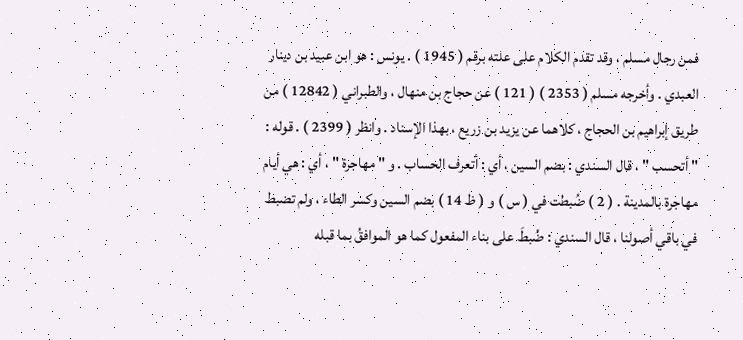فمن رجال مسلم ، وقد تقدم الكلام على علته برقم ( 1945 ) . يونس : هو ابن عبيد بن دينار العبدي . وأخرجه مسلم ( 2353 ) ( 121 ) عن حجاج بن منهال ، والطبراني ( 12842 ) من طريق إبراهيم بن الحجاج ، كلاهما عن يزيد بن زريع ، بهذا الإسناد . وانظر ( 2399 ) . قوله : " أتحسب " ، قال السندي : بضم السين ، أي : أتعرف الحساب . و " مهاجرة " ، أي : هي أيام مهاجرة بالمدينة . ( 2 ) ضُبطت في ( س ) و ( ظ 14 ) بضم السين وكسر الطاء ، ولم تضبط في باقي أصولنا ، قال السندي : ضُبطَ على بناء المفعول كما هو الموافقُ بما قبله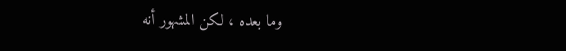وما بعده ، لكن المشهور أنه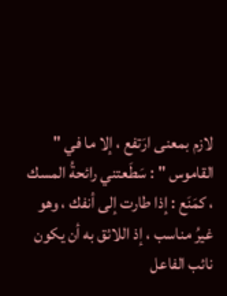لازم بمعنى ارَتفع ، إلا ما في " القاموس " : سَطَعتني رائحةُ المسك ، كمَنَع : إذا طارت إلى أنفك ، وهو غيرُ مناسب ، إذ اللائق به أن يكون نائب الفاعل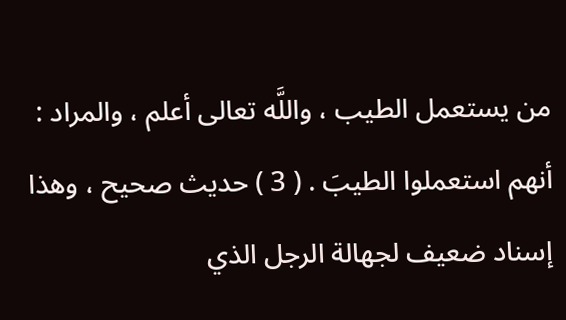من يستعمل الطيب ، واللَّه تعالى أعلم ، والمراد : أنهم استعملوا الطيبَ . ( 3 ) حديث صحيح ، وهذا إسناد ضعيف لجهالة الرجل الذي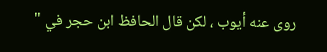روى عنه أيوب ، لكن قال الحافظ ابن حجر في "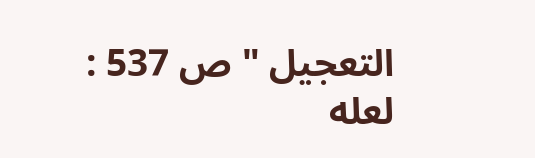التعجيل " ص 537 : لعله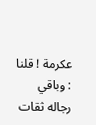عكرمة ! قلنا : وباقي رجاله ثقات